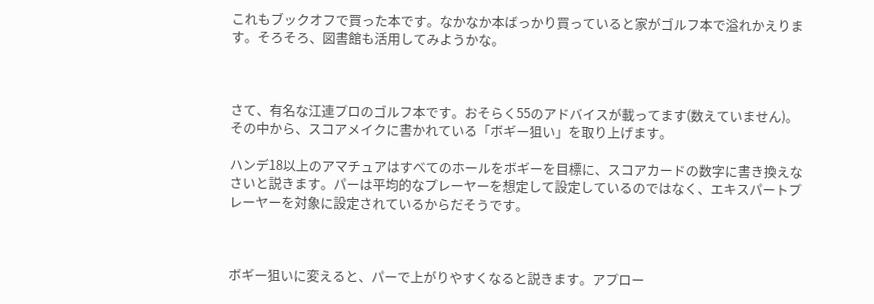これもブックオフで買った本です。なかなか本ばっかり買っていると家がゴルフ本で溢れかえります。そろそろ、図書館も活用してみようかな。



さて、有名な江連プロのゴルフ本です。おそらく55のアドバイスが載ってます(数えていません)。その中から、スコアメイクに書かれている「ボギー狙い」を取り上げます。

ハンデ18以上のアマチュアはすべてのホールをボギーを目標に、スコアカードの数字に書き換えなさいと説きます。パーは平均的なプレーヤーを想定して設定しているのではなく、エキスパートプレーヤーを対象に設定されているからだそうです。



ボギー狙いに変えると、パーで上がりやすくなると説きます。アプロー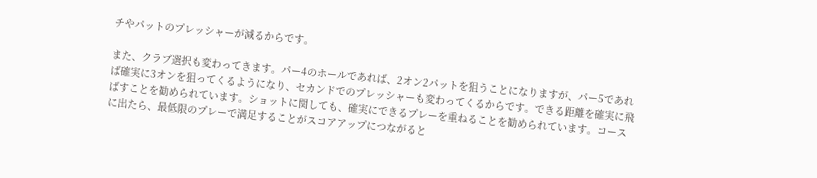チやパットのプレッシャーが減るからです。

また、クラブ選択も変わってきます。パー4のホールであれば、2オン2パットを狙うことになりますが、パー5であれば確実に3オンを狙ってくるようになり、セカンドでのプレッシャーも変わってくるからです。できる距離を確実に飛ばすことを勧められています。ショットに関しても、確実にできるプレーを重ねることを勧められています。コースに出たら、最低限のプレーで満足することがスコアアップにつながると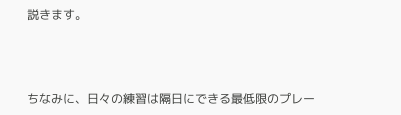説きます。



ちなみに、日々の練習は隔日にできる最低限のプレー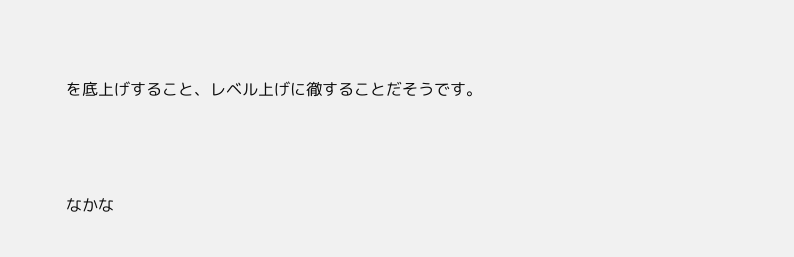を底上げすること、レベル上げに徹することだそうです。



なかな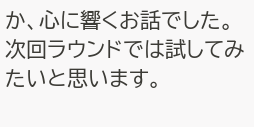か、心に響くお話でした。次回ラウンドでは試してみたいと思います。